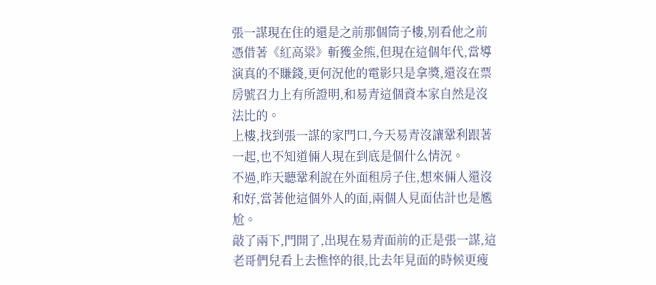張一謀現在住的還是之前那個筒子樓,別看他之前憑借著《紅高粱》斬獲金熊,但現在這個年代,當導演真的不賺錢,更何況他的電影只是拿獎,還沒在票房號召力上有所證明,和易青這個資本家自然是沒法比的。
上樓,找到張一謀的家門口,今天易青沒讓鞏利跟著一起,也不知道倆人現在到底是個什么情況。
不過,昨天聽鞏利說在外面租房子住,想來倆人還沒和好,當著他這個外人的面,兩個人見面估計也是尷尬。
敲了兩下,門開了,出現在易青面前的正是張一謀,這老哥們兒看上去憔悴的很,比去年見面的時候更瘦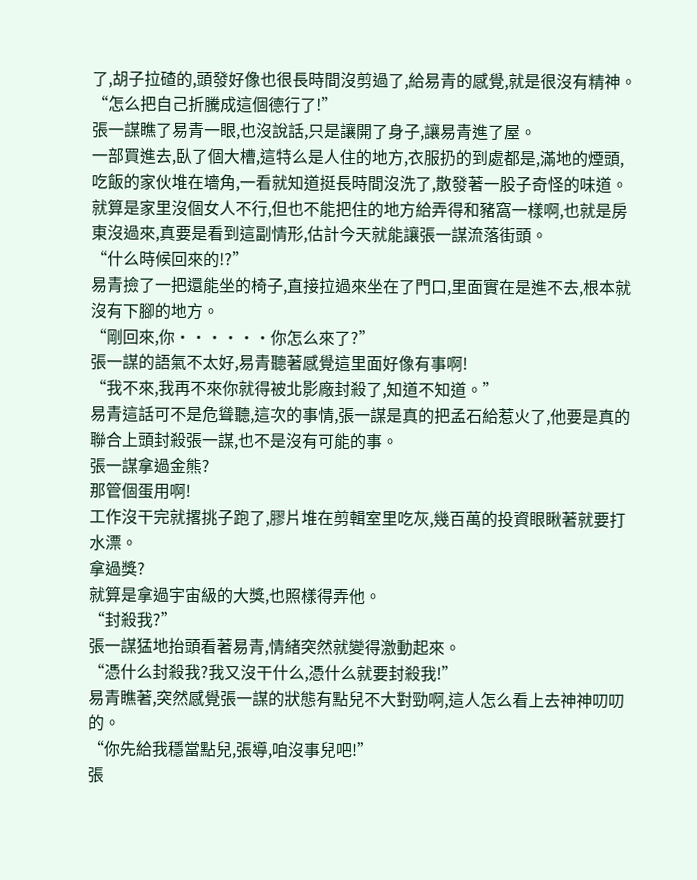了,胡子拉碴的,頭發好像也很長時間沒剪過了,給易青的感覺,就是很沒有精神。
“怎么把自己折騰成這個德行了!”
張一謀瞧了易青一眼,也沒說話,只是讓開了身子,讓易青進了屋。
一部買進去,臥了個大槽,這特么是人住的地方,衣服扔的到處都是,滿地的煙頭,吃飯的家伙堆在墻角,一看就知道挺長時間沒洗了,散發著一股子奇怪的味道。
就算是家里沒個女人不行,但也不能把住的地方給弄得和豬窩一樣啊,也就是房東沒過來,真要是看到這副情形,估計今天就能讓張一謀流落街頭。
“什么時候回來的!?”
易青撿了一把還能坐的椅子,直接拉過來坐在了門口,里面實在是進不去,根本就沒有下腳的地方。
“剛回來,你······你怎么來了?”
張一謀的語氣不太好,易青聽著感覺這里面好像有事啊!
“我不來,我再不來你就得被北影廠封殺了,知道不知道。”
易青這話可不是危聳聽,這次的事情,張一謀是真的把孟石給惹火了,他要是真的聯合上頭封殺張一謀,也不是沒有可能的事。
張一謀拿過金熊?
那管個蛋用啊!
工作沒干完就撂挑子跑了,膠片堆在剪輯室里吃灰,幾百萬的投資眼瞅著就要打水漂。
拿過獎?
就算是拿過宇宙級的大獎,也照樣得弄他。
“封殺我?”
張一謀猛地抬頭看著易青,情緒突然就變得激動起來。
“憑什么封殺我?我又沒干什么,憑什么就要封殺我!”
易青瞧著,突然感覺張一謀的狀態有點兒不大對勁啊,這人怎么看上去神神叨叨的。
“你先給我穩當點兒,張導,咱沒事兒吧!”
張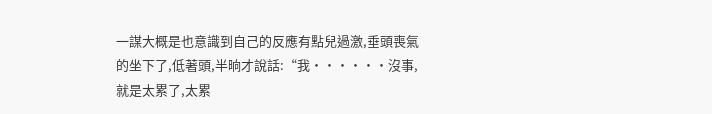一謀大概是也意識到自己的反應有點兒過激,垂頭喪氣的坐下了,低著頭,半晌才說話:“我······沒事,就是太累了,太累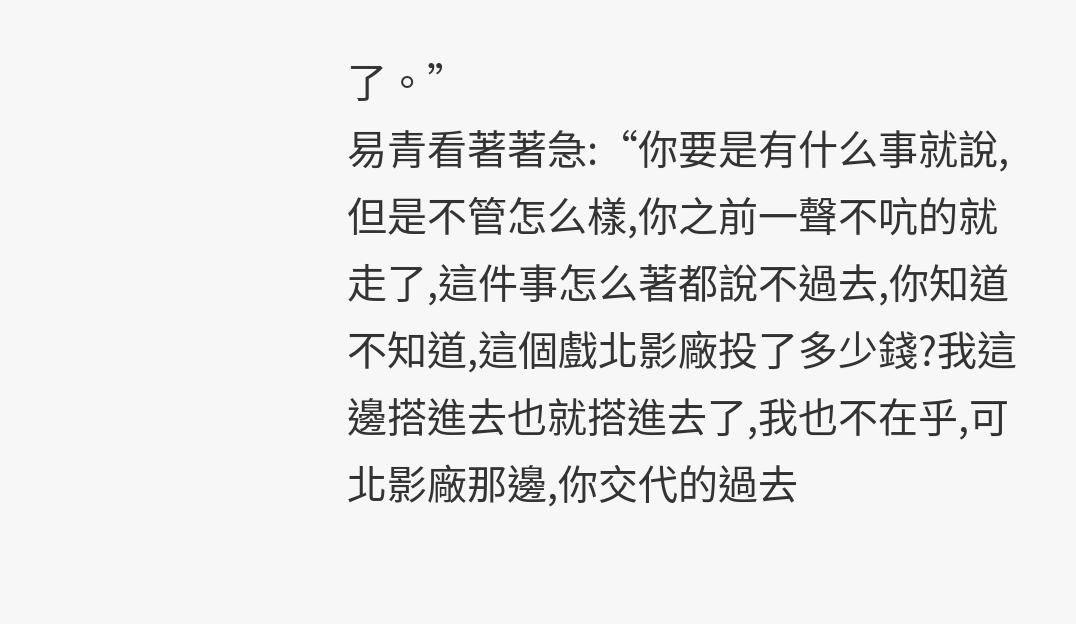了。”
易青看著著急:“你要是有什么事就說,但是不管怎么樣,你之前一聲不吭的就走了,這件事怎么著都說不過去,你知道不知道,這個戲北影廠投了多少錢?我這邊搭進去也就搭進去了,我也不在乎,可北影廠那邊,你交代的過去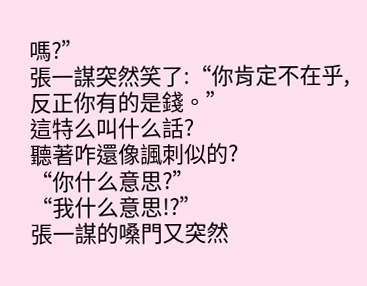嗎?”
張一謀突然笑了:“你肯定不在乎,反正你有的是錢。”
這特么叫什么話?
聽著咋還像諷刺似的?
“你什么意思?”
“我什么意思!?”
張一謀的嗓門又突然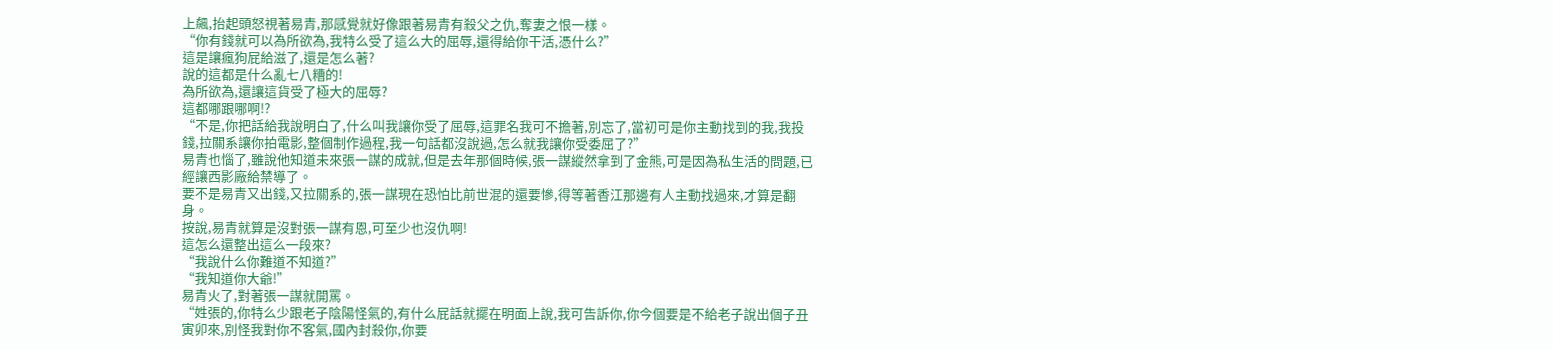上飆,抬起頭怒視著易青,那感覺就好像跟著易青有殺父之仇,奪妻之恨一樣。
“你有錢就可以為所欲為,我特么受了這么大的屈辱,還得給你干活,憑什么?”
這是讓瘋狗屁給滋了,還是怎么著?
說的這都是什么亂七八糟的!
為所欲為,還讓這貨受了極大的屈辱?
這都哪跟哪啊!?
“不是,你把話給我說明白了,什么叫我讓你受了屈辱,這罪名我可不擔著,別忘了,當初可是你主動找到的我,我投錢,拉關系讓你拍電影,整個制作過程,我一句話都沒說過,怎么就我讓你受委屈了?”
易青也惱了,雖說他知道未來張一謀的成就,但是去年那個時候,張一謀縱然拿到了金熊,可是因為私生活的問題,已經讓西影廠給禁導了。
要不是易青又出錢,又拉關系的,張一謀現在恐怕比前世混的還要慘,得等著香江那邊有人主動找過來,才算是翻身。
按說,易青就算是沒對張一謀有恩,可至少也沒仇啊!
這怎么還整出這么一段來?
“我說什么你難道不知道?”
“我知道你大爺!”
易青火了,對著張一謀就開罵。
“姓張的,你特么少跟老子陰陽怪氣的,有什么屁話就擺在明面上說,我可告訴你,你今個要是不給老子說出個子丑寅卯來,別怪我對你不客氣,國內封殺你,你要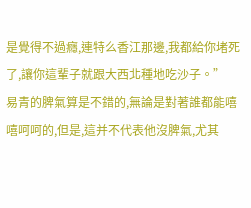是覺得不過癮,連特么香江那邊,我都給你堵死了,讓你這輩子就跟大西北種地吃沙子。”
易青的脾氣算是不錯的,無論是對著誰都能嘻嘻呵呵的,但是,這并不代表他沒脾氣,尤其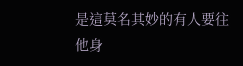是這莫名其妙的有人要往他身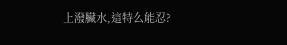上潑臟水,這特么能忍?